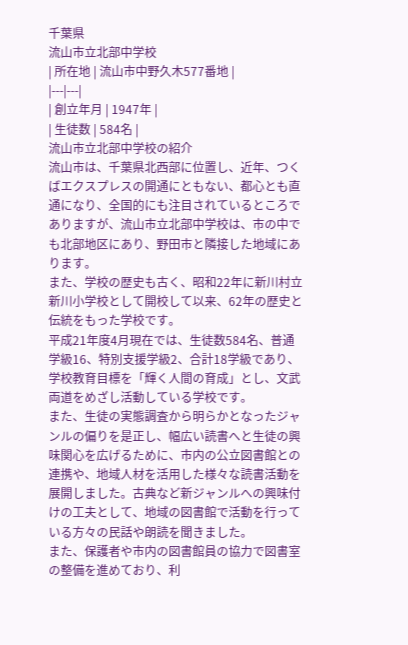千葉県
流山市立北部中学校
| 所在地 | 流山市中野久木577番地 |
|---|---|
| 創立年月 | 1947年 |
| 生徒数 | 584名 |
流山市立北部中学校の紹介
流山市は、千葉県北西部に位置し、近年、つくばエクスプレスの開通にともない、都心とも直通になり、全国的にも注目されているところでありますが、流山市立北部中学校は、市の中でも北部地区にあり、野田市と隣接した地域にあります。
また、学校の歴史も古く、昭和22年に新川村立新川小学校として開校して以来、62年の歴史と伝統をもった学校です。
平成21年度4月現在では、生徒数584名、普通学級16、特別支援学級2、合計18学級であり、学校教育目標を「輝く人間の育成」とし、文武両道をめざし活動している学校です。
また、生徒の実態調査から明らかとなったジャンルの偏りを是正し、幅広い読書へと生徒の興味関心を広げるために、市内の公立図書館との連携や、地域人材を活用した様々な読書活動を展開しました。古典など新ジャンルへの興味付けの工夫として、地域の図書館で活動を行っている方々の民話や朗読を聞きました。
また、保護者や市内の図書館員の協力で図書室の整備を進めており、利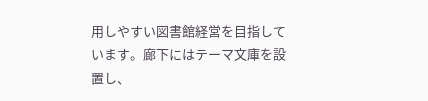用しやすい図書館経営を目指しています。廊下にはテーマ文庫を設置し、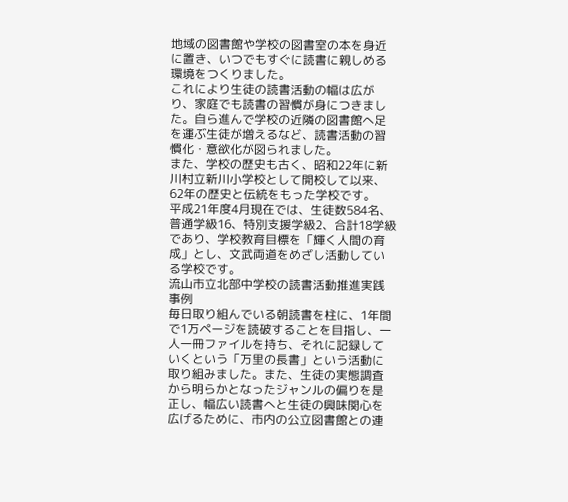地域の図書館や学校の図書室の本を身近に置き、いつでもすぐに読書に親しめる環境をつくりました。
これにより生徒の読書活動の幅は広がり、家庭でも読書の習慣が身につきました。自ら進んで学校の近隣の図書館へ足を運ぶ生徒が増えるなど、読書活動の習慣化・意欲化が図られました。
また、学校の歴史も古く、昭和22年に新川村立新川小学校として開校して以来、62年の歴史と伝統をもった学校です。
平成21年度4月現在では、生徒数584名、普通学級16、特別支援学級2、合計18学級であり、学校教育目標を「輝く人間の育成」とし、文武両道をめざし活動している学校です。
流山市立北部中学校の読書活動推進実践事例
毎日取り組んでいる朝読書を柱に、1年間で1万ページを読破することを目指し、一人一冊ファイルを持ち、それに記録していくという「万里の長書」という活動に取り組みました。また、生徒の実態調査から明らかとなったジャンルの偏りを是正し、幅広い読書へと生徒の興味関心を広げるために、市内の公立図書館との連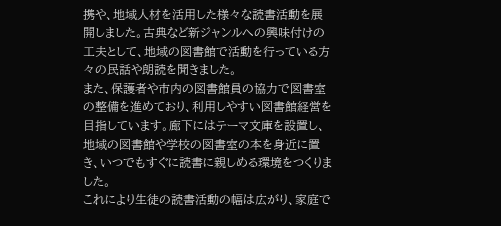携や、地域人材を活用した様々な読書活動を展開しました。古典など新ジャンルへの興味付けの工夫として、地域の図書館で活動を行っている方々の民話や朗読を聞きました。
また、保護者や市内の図書館員の協力で図書室の整備を進めており、利用しやすい図書館経営を目指しています。廊下にはテーマ文庫を設置し、地域の図書館や学校の図書室の本を身近に置き、いつでもすぐに読書に親しめる環境をつくりました。
これにより生徒の読書活動の幅は広がり、家庭で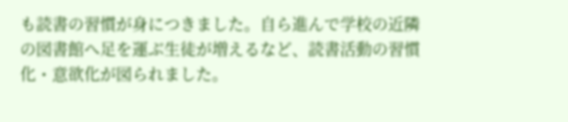も読書の習慣が身につきました。自ら進んで学校の近隣の図書館へ足を運ぶ生徒が増えるなど、読書活動の習慣化・意欲化が図られました。